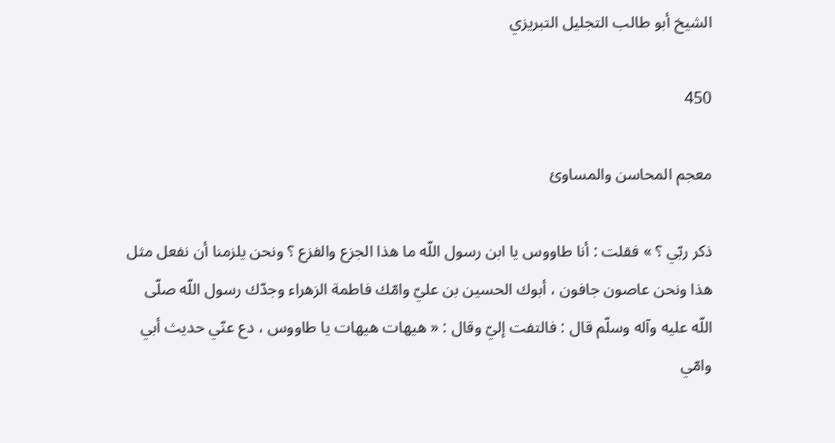الشيخ أبو طالب التجليل التبريزي

450

معجم المحاسن والمساوئ

ذكر ربّي ؟ » فقلت : أنا طاووس يا ابن رسول اللّه ما هذا الجزع والفزع ؟ ونحن يلزمنا أن نفعل مثل هذا ونحن عاصون جافون ، أبوك الحسين بن عليّ وامّك فاطمة الزهراء وجدّك رسول اللّه صلّى اللّه عليه وآله وسلّم قال : فالتفت إليّ وقال : « هيهات هيهات يا طاووس ، دع عنّي حديث أبي وامّي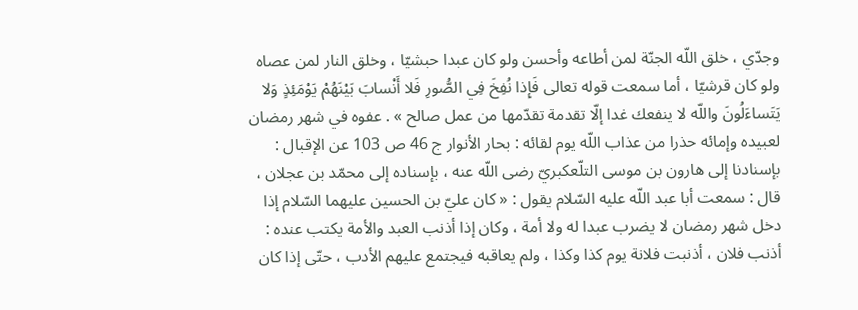وجدّي ، خلق اللّه الجنّة لمن أطاعه وأحسن ولو كان عبدا حبشيّا ، وخلق النار لمن عصاه ولو كان قرشيّا ، أما سمعت قوله تعالى فَإِذا نُفِخَ فِي الصُّورِ فَلا أَنْسابَ بَيْنَهُمْ يَوْمَئِذٍ وَلا يَتَساءَلُونَ واللّه لا ينفعك غدا إلّا تقدمة تقدّمها من عمل صالح » . عفوه في شهر رمضان لعبيده وإمائه حذرا من عذاب اللّه يوم لقائه : بحار الأنوار ج 46 ص 103 عن الإقبال : بإسنادنا إلى هارون بن موسى التلّعكبريّ رضى اللّه عنه ، بإسناده إلى محمّد بن عجلان ، قال : سمعت أبا عبد اللّه عليه السّلام يقول : « كان عليّ بن الحسين عليهما السّلام إذا دخل شهر رمضان لا يضرب عبدا له ولا أمة ، وكان إذا أذنب العبد والأمة يكتب عنده : أذنب فلان ، أذنبت فلانة يوم كذا وكذا ، ولم يعاقبه فيجتمع عليهم الأدب ، حتّى إذا كان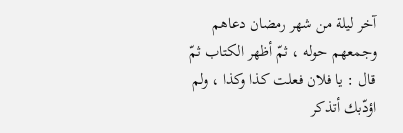آخر ليلة من شهر رمضان دعاهم وجمعهم حوله ، ثمّ أظهر الكتاب ثمّ قال : يا فلان فعلت كذا وكذا ، ولم اؤدّبك أتذكر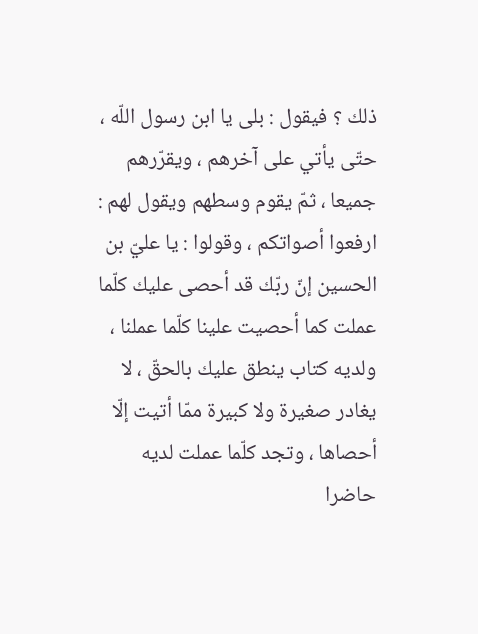ذلك ؟ فيقول : بلى يا ابن رسول اللّه ، حتّى يأتي على آخرهم ، ويقرّرهم جميعا ، ثمّ يقوم وسطهم ويقول لهم : ارفعوا أصواتكم ، وقولوا : يا عليّ بن الحسين إنّ ربّك قد أحصى عليك كلّما عملت كما أحصيت علينا كلّما عملنا ، ولديه كتاب ينطق عليك بالحقّ ، لا يغادر صغيرة ولا كبيرة ممّا أتيت إلّا أحصاها ، وتجد كلّما عملت لديه حاضرا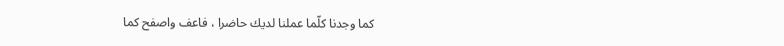كما وجدنا كلّما عملنا لديك حاضرا ، فاعف واصفح كما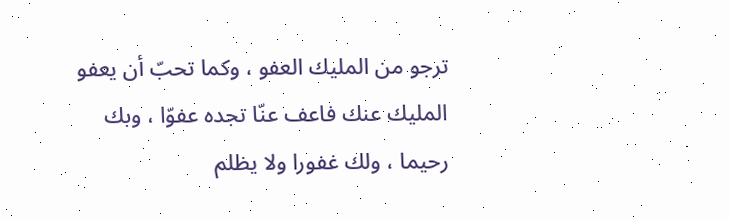ترجو من المليك العفو ، وكما تحبّ أن يعفو المليك عنك فاعف عنّا تجده عفوّا ، وبك رحيما ، ولك غفورا ولا يظلم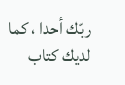ربّك أحدا ، كما لديك كتاب